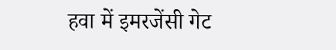हवा में इमरजेंसी गेट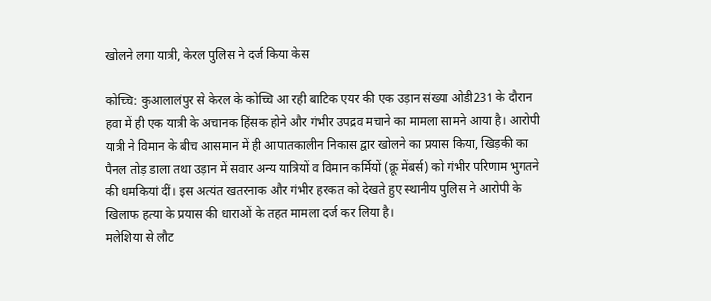खोलने लगा यात्री, केरल पुलिस ने दर्ज किया केस

कोच्चि: कुआलालंपुर से केरल के कोच्चि आ रही बाटिक एयर की एक उड़ान संख्या ओडी231 के दौरान हवा में ही एक यात्री के अचानक हिंसक होने और गंभीर उपद्रव मचाने का मामला सामने आया है। आरोपी यात्री ने विमान के बीच आसमान में ही आपातकालीन निकास द्वार खोलने का प्रयास किया, खिड़की का पैनल तोड़ डाला तथा उड़ान में सवार अन्य यात्रियों व विमान कर्मियों (क्रू मेंबर्स) को गंभीर परिणाम भुगतने की धमकियां दीं। इस अत्यंत खतरनाक और गंभीर हरकत को देखते हुए स्थानीय पुलिस ने आरोपी के खिलाफ हत्या के प्रयास की धाराओं के तहत मामला दर्ज कर लिया है।
मलेशिया से लौट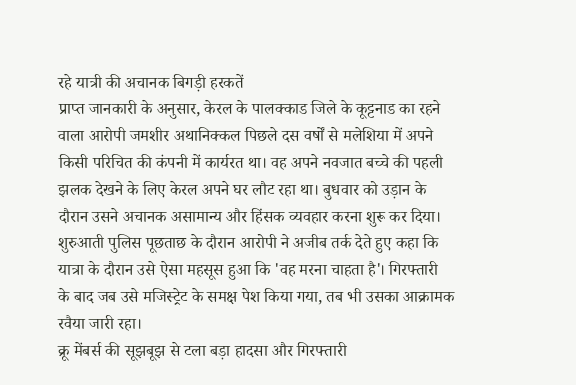रहे यात्री की अचानक बिगड़ी हरकतें
प्राप्त जानकारी के अनुसार, केरल के पालक्काड जिले के कूट्टनाड का रहने वाला आरोपी जमशीर अथानिक्कल पिछले दस वर्षों से मलेशिया में अपने किसी परिचित की कंपनी में कार्यरत था। वह अपने नवजात बच्चे की पहली झलक देखने के लिए केरल अपने घर लौट रहा था। बुधवार को उड़ान के दौरान उसने अचानक असामान्य और हिंसक व्यवहार करना शुरू कर दिया। शुरुआती पुलिस पूछताछ के दौरान आरोपी ने अजीब तर्क देते हुए कहा कि यात्रा के दौरान उसे ऐसा महसूस हुआ कि 'वह मरना चाहता है'। गिरफ्तारी के बाद जब उसे मजिस्ट्रेट के समक्ष पेश किया गया, तब भी उसका आक्रामक रवैया जारी रहा।
क्रू मेंबर्स की सूझबूझ से टला बड़ा हादसा और गिरफ्तारी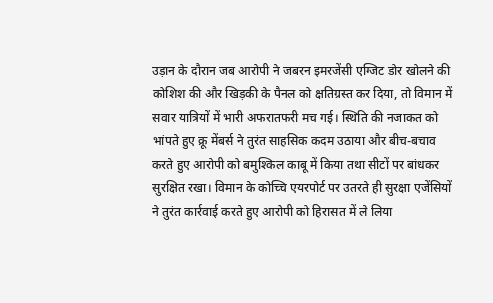उड़ान के दौरान जब आरोपी ने जबरन इमरजेंसी एग्जिट डोर खोलने की कोशिश की और खिड़की के पैनल को क्षतिग्रस्त कर दिया, तो विमान में सवार यात्रियों में भारी अफरातफरी मच गई। स्थिति की नजाकत को भांपते हुए क्रू मेंबर्स ने तुरंत साहसिक कदम उठाया और बीच-बचाव करते हुए आरोपी को बमुश्किल काबू में किया तथा सीटों पर बांधकर सुरक्षित रखा। विमान के कोच्चि एयरपोर्ट पर उतरते ही सुरक्षा एजेंसियों ने तुरंत कार्रवाई करते हुए आरोपी को हिरासत में ले लिया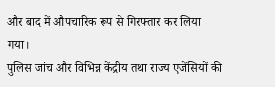और बाद में औपचारिक रूप से गिरफ्तार कर लिया गया।
पुलिस जांच और विभिन्न केंद्रीय तथा राज्य एजेंसियों की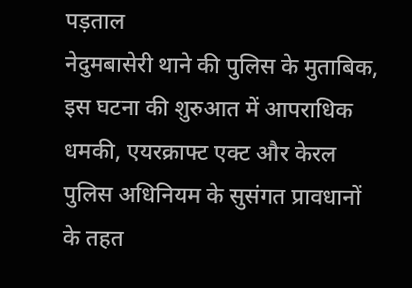पड़ताल
नेदुमबासेरी थाने की पुलिस के मुताबिक, इस घटना की शुरुआत में आपराधिक धमकी, एयरक्राफ्ट एक्ट और केरल पुलिस अधिनियम के सुसंगत प्रावधानों के तहत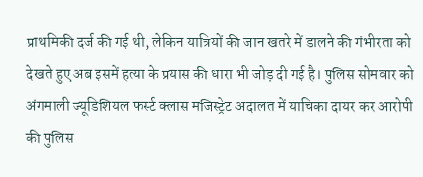प्राथमिकी दर्ज की गई थी, लेकिन यात्रियों की जान खतरे में डालने की गंभीरता को देखते हुए अब इसमें हत्या के प्रयास की धारा भी जोड़ दी गई है। पुलिस सोमवार को अंगमाली ज्यूडिशियल फर्स्ट क्लास मजिस्ट्रेट अदालत में याचिका दायर कर आरोपी की पुलिस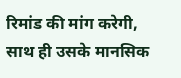रिमांड की मांग करेगी, साथ ही उसके मानसिक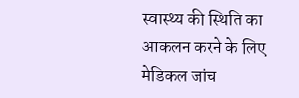स्वास्थ्य की स्थिति का आकलन करने के लिए मेडिकल जांच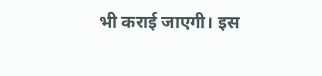भी कराई जाएगी। इस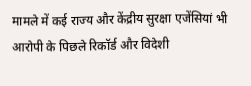मामले में कई राज्य और केंद्रीय सुरक्षा एजेंसियां भी आरोपी के पिछले रिकॉर्ड और विदेशी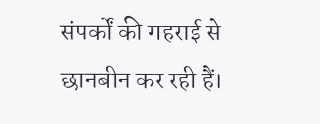संपर्कों की गहराई से छानबीन कर रही हैं।